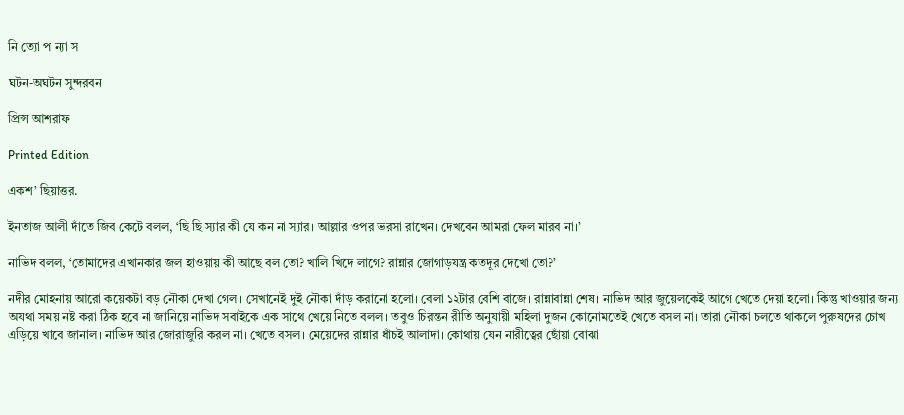নি ত্যো প ন্যা স

ঘটন-অঘটন সুন্দরবন

প্রিন্স আশরাফ

Printed Edition

একশ’ ছিয়াত্তর.

ইনতাজ আলী দাঁতে জিব কেটে বলল, ‘ছি ছি স্যার কী যে কন না স্যার। আল্লার ওপর ভরসা রাখেন। দেখবেন আমরা ফেল মারব না।’

নাভিদ বলল, ‘তোমাদের এখানকার জল হাওয়ায় কী আছে বল তো? খালি খিদে লাগে? রান্নার জোগাড়যন্ত্র কতদূর দেখো তো?’

নদীর মোহনায় আরো কয়েকটা বড় নৌকা দেখা গেল। সেখানেই দুই নৌকা দাঁড় করানো হলো। বেলা ১২টার বেশি বাজে। রান্নাবান্না শেষ। নাভিদ আর জুয়েলকেই আগে খেতে দেয়া হলো। কিন্তু খাওয়ার জন্য অযথা সময় নষ্ট করা ঠিক হবে না জানিয়ে নাভিদ সবাইকে এক সাথে খেয়ে নিতে বলল। তবুও চিরন্তন রীতি অনুযায়ী মহিলা দুজন কোনোমতেই খেতে বসল না। তারা নৌকা চলতে থাকলে পুরুষদের চোখ এড়িয়ে খাবে জানাল। নাভিদ আর জোরাজুরি করল না। খেতে বসল। মেয়েদের রান্নার ধাঁচই আলাদা। কোথায় যেন নারীত্বের ছোঁয়া বোঝা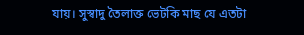যায়। সুস্বাদু তৈলাক্ত ভেটকি মাছ যে এতটা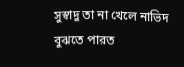সুস্বাদু তা না খেলে নাভিদ বুঝতে পারত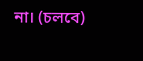না। (চলবে)